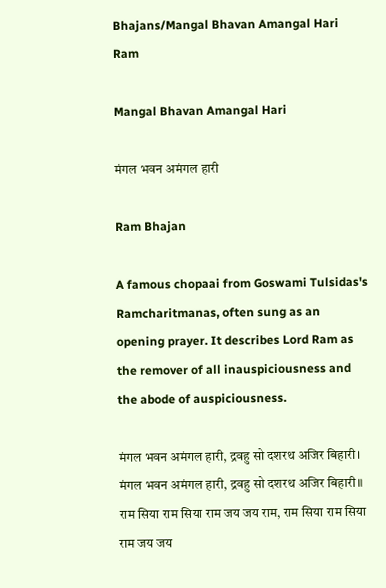Bhajans/Mangal Bhavan Amangal Hari
Ram

Mangal Bhavan Amangal Hari

मंगल भवन अमंगल हारी

Ram Bhajan

A famous chopaai from Goswami Tulsidas's Ramcharitmanas, often sung as an opening prayer. It describes Lord Ram as the remover of all inauspiciousness and the abode of auspiciousness.

मंगल भवन अमंगल हारी, द्रवहु सो दशरथ अजिर बिहारी। मंगल भवन अमंगल हारी, द्रवहु सो दशरथ अजिर बिहारी॥ राम सिया राम सिया राम जय जय राम, राम सिया राम सिया राम जय जय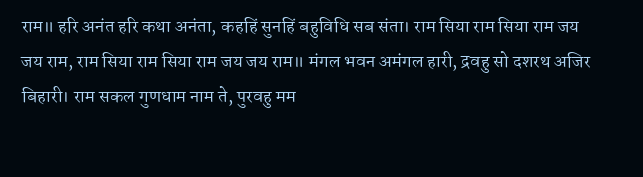राम॥ हरि अनंत हरि कथा अनंता, कहहिं सुनहिं बहुविधि सब संता। राम सिया राम सिया राम जय जय राम, राम सिया राम सिया राम जय जय राम॥ मंगल भवन अमंगल हारी, द्रवहु सो दशरथ अजिर बिहारी। राम सकल गुणधाम नाम ते, पुरवहु मम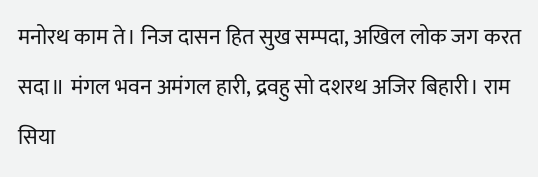मनोरथ काम ते। निज दासन हित सुख सम्पदा, अखिल लोक जग करत सदा॥ मंगल भवन अमंगल हारी, द्रवहु सो दशरथ अजिर बिहारी। राम सिया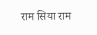राम सिया राम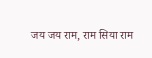जय जय राम, राम सिया राम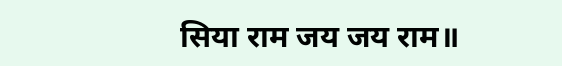सिया राम जय जय राम॥